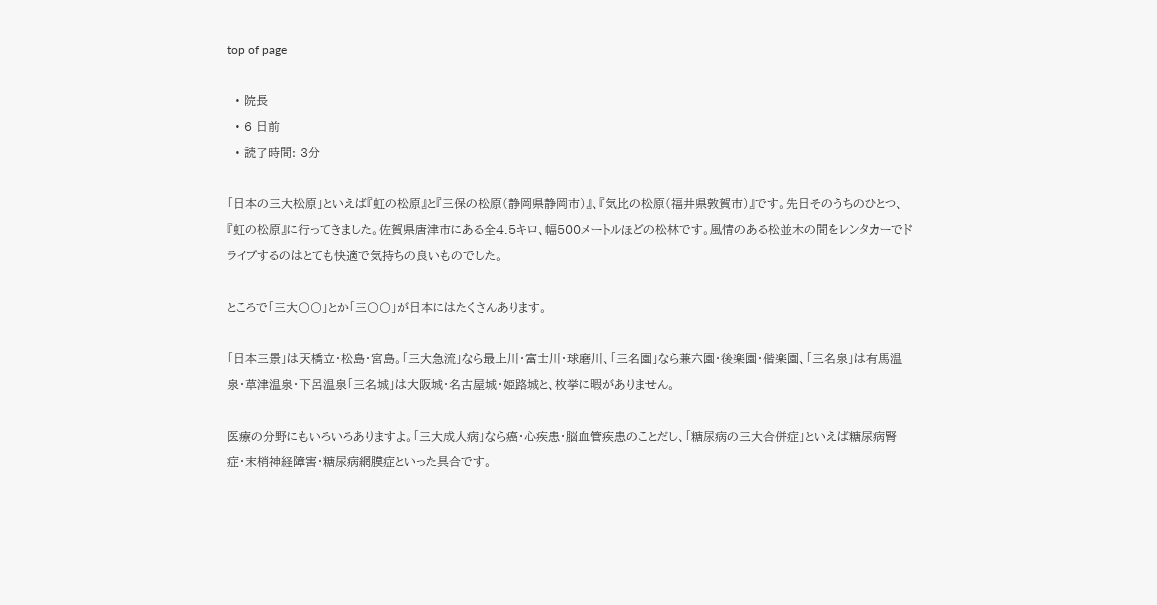top of page

  • 院長
  • 6 日前
  • 読了時間: 3分

「日本の三大松原」といえば『虹の松原』と『三保の松原(静岡県静岡市)』、『気比の松原(福井県敦賀市)』です。先日そのうちのひとつ、『虹の松原』に行ってきました。佐賀県唐津市にある全4.5キロ、幅500メートルほどの松林です。風情のある松並木の間をレンタカーでドライブするのはとても快適で気持ちの良いものでした。

ところで「三大〇〇」とか「三〇〇」が日本にはたくさんあります。

「日本三景」は天橋立・松島・宮島。「三大急流」なら最上川・富士川・球磨川、「三名園」なら兼六園・後楽園・偕楽園、「三名泉」は有馬温泉・草津温泉・下呂温泉「三名城」は大阪城・名古屋城・姫路城と、枚挙に暇がありません。

医療の分野にもいろいろありますよ。「三大成人病」なら癌・心疾患・脳血管疾患のことだし、「糖尿病の三大合併症」といえば糖尿病腎症・末梢神経障害・糖尿病網膜症といった具合です。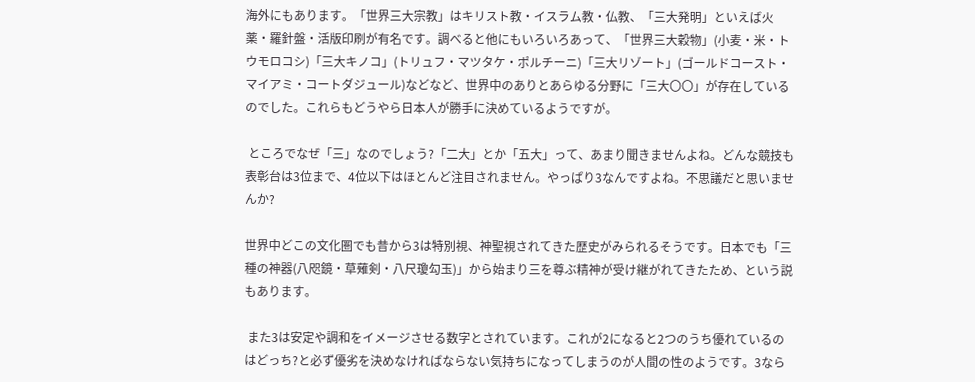海外にもあります。「世界三大宗教」はキリスト教・イスラム教・仏教、「三大発明」といえば火薬・羅針盤・活版印刷が有名です。調べると他にもいろいろあって、「世界三大穀物」(小麦・米・トウモロコシ)「三大キノコ」(トリュフ・マツタケ・ポルチーニ)「三大リゾート」(ゴールドコースト・マイアミ・コートダジュール)などなど、世界中のありとあらゆる分野に「三大〇〇」が存在しているのでした。これらもどうやら日本人が勝手に決めているようですが。

 ところでなぜ「三」なのでしょう?「二大」とか「五大」って、あまり聞きませんよね。どんな競技も表彰台は3位まで、4位以下はほとんど注目されません。やっぱり3なんですよね。不思議だと思いませんか?

世界中どこの文化圏でも昔から3は特別視、神聖視されてきた歴史がみられるそうです。日本でも「三種の神器(八咫鏡・草薙剣・八尺瓊勾玉)」から始まり三を尊ぶ精神が受け継がれてきたため、という説もあります。

 また3は安定や調和をイメージさせる数字とされています。これが2になると2つのうち優れているのはどっち?と必ず優劣を決めなければならない気持ちになってしまうのが人間の性のようです。3なら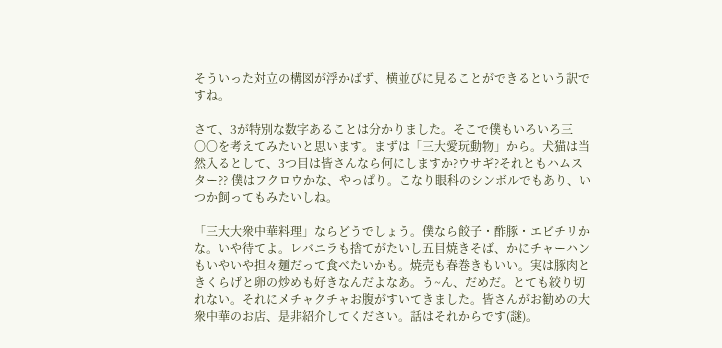そういった対立の構図が浮かばず、横並びに見ることができるという訳ですね。

さて、3が特別な数字あることは分かりました。そこで僕もいろいろ三〇〇を考えてみたいと思います。まずは「三大愛玩動物」から。犬猫は当然入るとして、3つ目は皆さんなら何にしますか?ウサギ?それともハムスター?? 僕はフクロウかな、やっぱり。こなり眼科のシンボルでもあり、いつか飼ってもみたいしね。

「三大大衆中華料理」ならどうでしょう。僕なら餃子・酢豚・エビチリかな。いや待てよ。レバニラも捨てがたいし五目焼きそば、かにチャーハンもいやいや担々麺だって食べたいかも。焼売も春巻きもいい。実は豚肉ときくらげと卵の炒めも好きなんだよなあ。う~ん、だめだ。とても絞り切れない。それにメチャクチャお腹がすいてきました。皆さんがお勧めの大衆中華のお店、是非紹介してください。話はそれからです(謎)。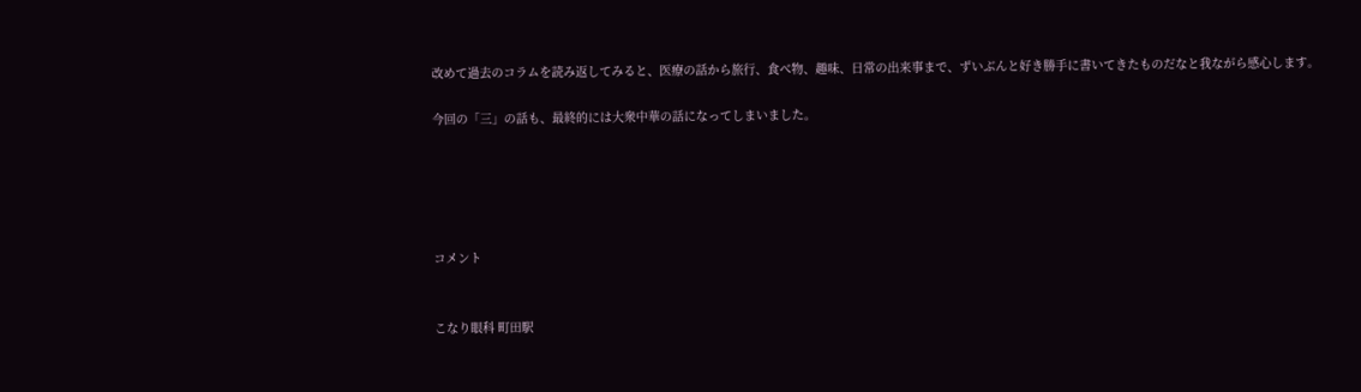改めて過去のコラムを読み返してみると、医療の話から旅行、食べ物、趣味、日常の出来事まで、ずいぶんと好き勝手に書いてきたものだなと我ながら感心します。

今回の「三」の話も、最終的には大衆中華の話になってしまいました。





コメント


こなり眼科 町田駅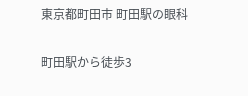東京都町田市 町田駅の眼科

町田駅から徒歩3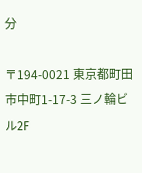分

〒194-0021 東京都町田市中町1-17-3 三ノ輪ビル2F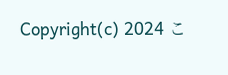Copyright(c) 2024 こ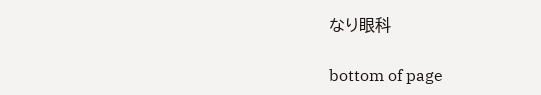なり眼科

bottom of page